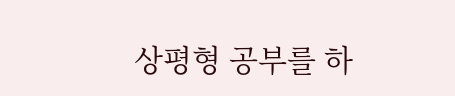상평형 공부를 하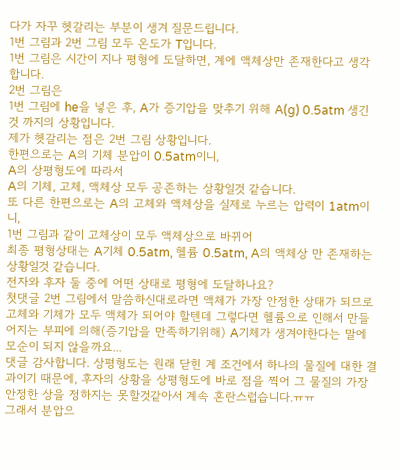다가 자꾸 헷갈리는 부분이 생겨 질문드립니다.
1번 그림과 2번 그림 모두 온도가 T입니다.
1번 그림은 시간이 지나 평형에 도달하면, 계에 액체상만 존재한다고 생각합니다.
2번 그림은
1번 그림에 he을 넣은 후, A가 증기압을 맞추기 위해 A(g) 0.5atm 생긴것 까지의 상황입니다.
제가 헷갈리는 점은 2번 그림 상황입니다.
한편으로는 A의 기체 분압이 0.5atm이니,
A의 상평형도에 따라서
A의 기체, 고체, 액체상 모두 공존하는 상황일것 같습니다.
또 다른 한편으로는 A의 고체와 액체상을 실제로 누르는 압력이 1atm이니,
1번 그림과 같이 고체상이 모두 액체상으로 바뀌어
최종 평형상태는 A기체 0.5atm, 헬륨 0.5atm, A의 액체상 만 존재하는 상황일것 같습니다.
전자와 후자 둘 중에 어떤 상태로 평형에 도달하나요?
첫댓글 2번 그림에서 말씀하신대로라면 액체가 가장 안정한 상태가 되므로 고체와 기체가 모두 액체가 되어야 할텐데 그렇다면 헬륨으로 인해서 만들어지는 부피에 의해(증기압을 만족하기위해) A기체가 생겨야한다는 말에 모순이 되지 않을까요...
댓글 감사합니다. 상평형도는 원래 닫힌 계 조건에서 하나의 물질에 대한 결과이기 때문에, 후자의 상황을 상평형도에 바로 점을 찍어 그 물질의 가장 안정한 상을 정하지는 못할것같아서 계속 혼란스럽습니다.ㅠㅠ
그래서 분압으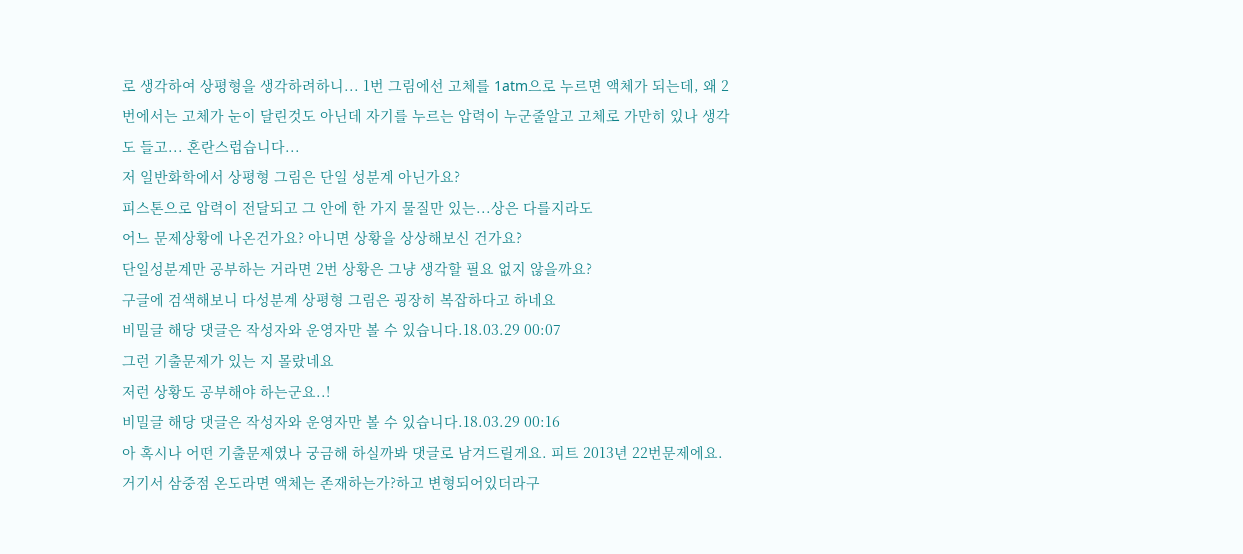로 생각하여 상평형을 생각하려하니... 1번 그림에선 고체를 1atm으로 누르면 액체가 되는데, 왜 2번에서는 고체가 눈이 달린것도 아닌데 자기를 누르는 압력이 누군줄알고 고체로 가만히 있나 생각도 들고... 혼란스럽습니다...
저 일반화학에서 상평형 그림은 단일 성분계 아닌가요?
피스톤으로 압력이 전달되고 그 안에 한 가지 물질만 있는...상은 다를지라도
어느 문제상황에 나온건가요? 아니면 상황을 상상해보신 건가요?
단일성분계만 공부하는 거라면 2번 상황은 그냥 생각할 필요 없지 않을까요?
구글에 검색해보니 다성분계 상평형 그림은 굉장히 복잡하다고 하네요
비밀글 해당 댓글은 작성자와 운영자만 볼 수 있습니다.18.03.29 00:07
그런 기출문제가 있는 지 몰랐네요
저런 상황도 공부해야 하는군요..!
비밀글 해당 댓글은 작성자와 운영자만 볼 수 있습니다.18.03.29 00:16
아 혹시나 어떤 기출문제였나 궁금해 하실까봐 댓글로 남겨드릴게요. 피트 2013년 22번문제에요. 거기서 삼중점 온도라면 액체는 존재하는가?하고 변형되어있더라구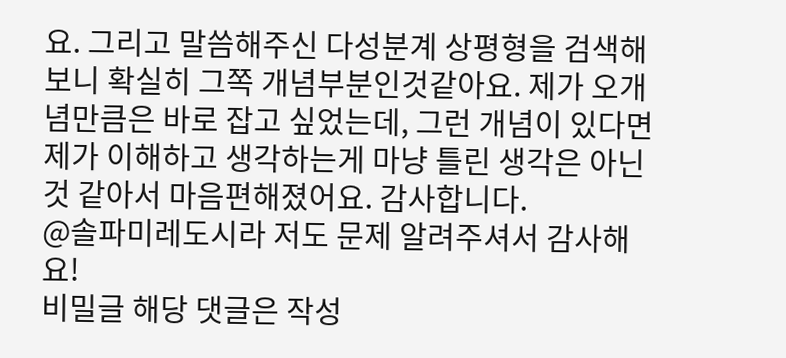요. 그리고 말씀해주신 다성분계 상평형을 검색해보니 확실히 그쪽 개념부분인것같아요. 제가 오개념만큼은 바로 잡고 싶었는데, 그런 개념이 있다면 제가 이해하고 생각하는게 마냥 틀린 생각은 아닌것 같아서 마음편해졌어요. 감사합니다.
@솔파미레도시라 저도 문제 알려주셔서 감사해요!
비밀글 해당 댓글은 작성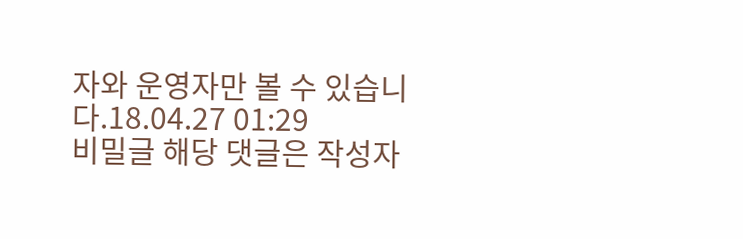자와 운영자만 볼 수 있습니다.18.04.27 01:29
비밀글 해당 댓글은 작성자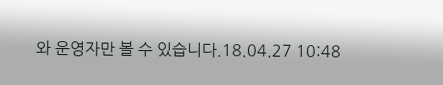와 운영자만 볼 수 있습니다.18.04.27 10:48